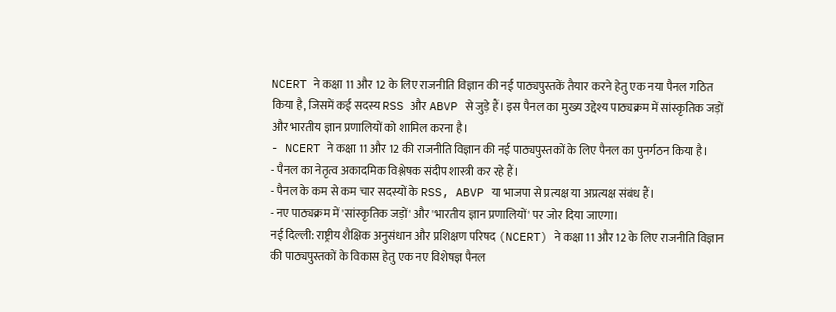NCERT ने कक्षा 11 और 12 के लिए राजनीति विज्ञान की नई पाठ्यपुस्तकें तैयार करने हेतु एक नया पैनल गठित किया है, जिसमें कई सदस्य RSS और ABVP से जुड़े हैं। इस पैनल का मुख्य उद्देश्य पाठ्यक्रम में सांस्कृतिक जड़ों और भारतीय ज्ञान प्रणालियों को शामिल करना है।
- NCERT ने कक्षा 11 और 12 की राजनीति विज्ञान की नई पाठ्यपुस्तकों के लिए पैनल का पुनर्गठन किया है।
- पैनल का नेतृत्व अकादमिक विश्लेषक संदीप शास्त्री कर रहे हैं।
- पैनल के कम से कम चार सदस्यों के RSS, ABVP या भाजपा से प्रत्यक्ष या अप्रत्यक्ष संबंध हैं।
- नए पाठ्यक्रम में 'सांस्कृतिक जड़ों' और 'भारतीय ज्ञान प्रणालियों' पर जोर दिया जाएगा।
नई दिल्ली: राष्ट्रीय शैक्षिक अनुसंधान और प्रशिक्षण परिषद (NCERT) ने कक्षा 11 और 12 के लिए राजनीति विज्ञान की पाठ्यपुस्तकों के विकास हेतु एक नए विशेषज्ञ पैनल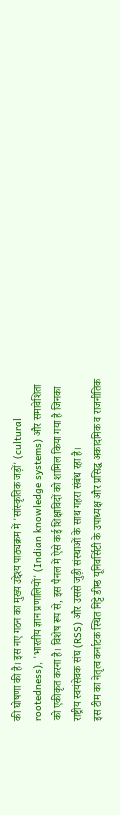की घोषणा की है। इस नए गठन का मुख्य उद्देश्य पाठ्यक्रम में 'सांस्कृतिक जड़ों' (cultural rootedness), 'भारतीय ज्ञान प्रणालियों' (Indian knowledge systems) और समावेशिता को एकीकृत करना है। विशेष रूप से, इस पैनल में ऐसे कई शिक्षाविदों को शामिल किया गया है जिनका राष्ट्रीय स्वयंसेवक संघ (RSS) और उससे जुड़ी संस्थाओं के साथ गहरा संबंध रहा है।
इस टीम का नेतृत्व कर्नाटक स्थित निट्टे डीम्ड यूनिवर्सिटी के उपाध्यक्ष और प्रसिद्ध अकादमिक व राजनीतिक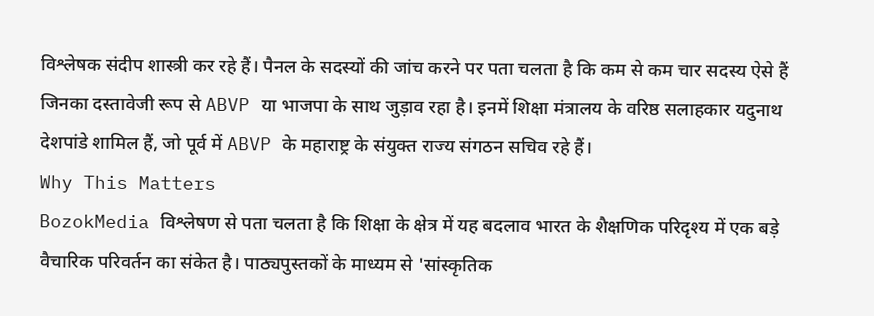विश्लेषक संदीप शास्त्री कर रहे हैं। पैनल के सदस्यों की जांच करने पर पता चलता है कि कम से कम चार सदस्य ऐसे हैं जिनका दस्तावेजी रूप से ABVP या भाजपा के साथ जुड़ाव रहा है। इनमें शिक्षा मंत्रालय के वरिष्ठ सलाहकार यदुनाथ देशपांडे शामिल हैं, जो पूर्व में ABVP के महाराष्ट्र के संयुक्त राज्य संगठन सचिव रहे हैं।
Why This Matters
BozokMedia विश्लेषण से पता चलता है कि शिक्षा के क्षेत्र में यह बदलाव भारत के शैक्षणिक परिदृश्य में एक बड़े वैचारिक परिवर्तन का संकेत है। पाठ्यपुस्तकों के माध्यम से 'सांस्कृतिक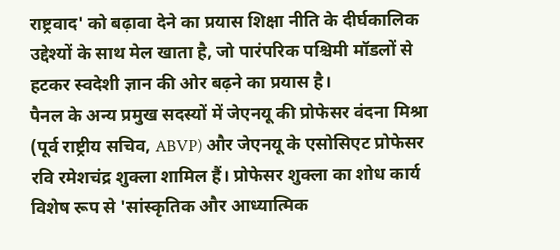राष्ट्रवाद' को बढ़ावा देने का प्रयास शिक्षा नीति के दीर्घकालिक उद्देश्यों के साथ मेल खाता है, जो पारंपरिक पश्चिमी मॉडलों से हटकर स्वदेशी ज्ञान की ओर बढ़ने का प्रयास है।
पैनल के अन्य प्रमुख सदस्यों में जेएनयू की प्रोफेसर वंदना मिश्रा (पूर्व राष्ट्रीय सचिव, ABVP) और जेएनयू के एसोसिएट प्रोफेसर रवि रमेशचंद्र शुक्ला शामिल हैं। प्रोफेसर शुक्ला का शोध कार्य विशेष रूप से 'सांस्कृतिक और आध्यात्मिक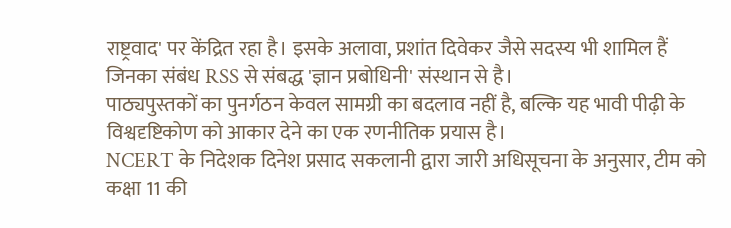राष्ट्रवाद' पर केंद्रित रहा है। इसके अलावा, प्रशांत दिवेकर जैसे सदस्य भी शामिल हैं जिनका संबंध RSS से संबद्ध 'ज्ञान प्रबोधिनी' संस्थान से है।
पाठ्यपुस्तकों का पुनर्गठन केवल सामग्री का बदलाव नहीं है, बल्कि यह भावी पीढ़ी के विश्वदृष्टिकोण को आकार देने का एक रणनीतिक प्रयास है।
NCERT के निदेशक दिनेश प्रसाद सकलानी द्वारा जारी अधिसूचना के अनुसार, टीम को कक्षा 11 की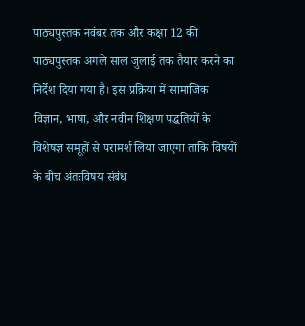पाठ्यपुस्तक नवंबर तक और कक्षा 12 की पाठ्यपुस्तक अगले साल जुलाई तक तैयार करने का निर्देश दिया गया है। इस प्रक्रिया में सामाजिक विज्ञान, भाषा, और नवीन शिक्षण पद्धतियों के विशेषज्ञ समूहों से परामर्श लिया जाएगा ताकि विषयों के बीच अंतःविषय संबंध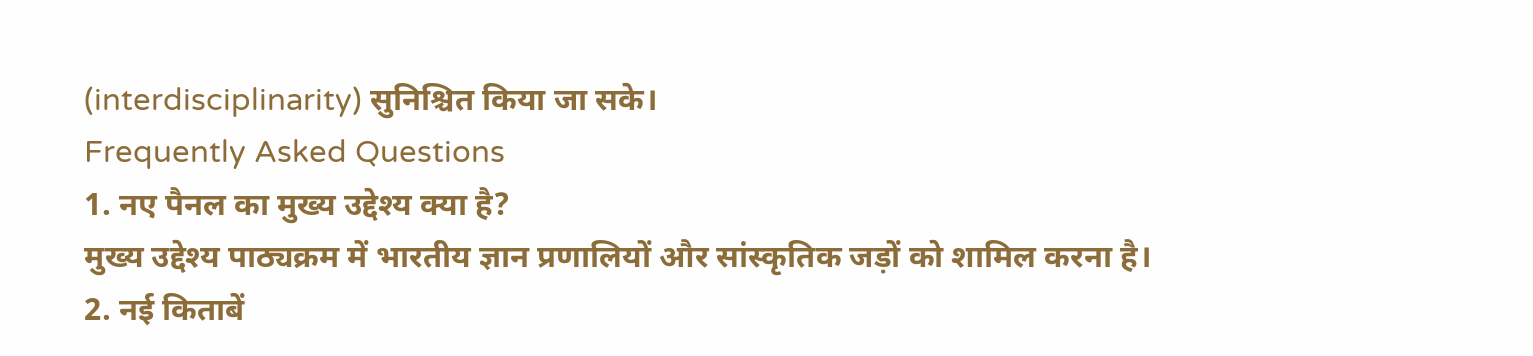(interdisciplinarity) सुनिश्चित किया जा सके।
Frequently Asked Questions
1. नए पैनल का मुख्य उद्देश्य क्या है?
मुख्य उद्देश्य पाठ्यक्रम में भारतीय ज्ञान प्रणालियों और सांस्कृतिक जड़ों को शामिल करना है।
2. नई किताबें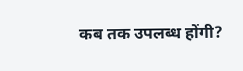कब तक उपलब्ध होंगी?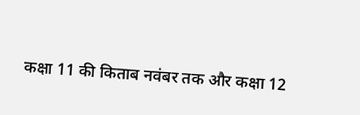कक्षा 11 की किताब नवंबर तक और कक्षा 12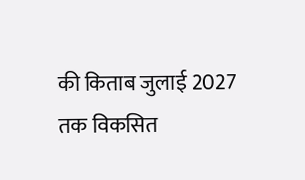की किताब जुलाई 2027 तक विकसित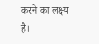करने का लक्ष्य है।